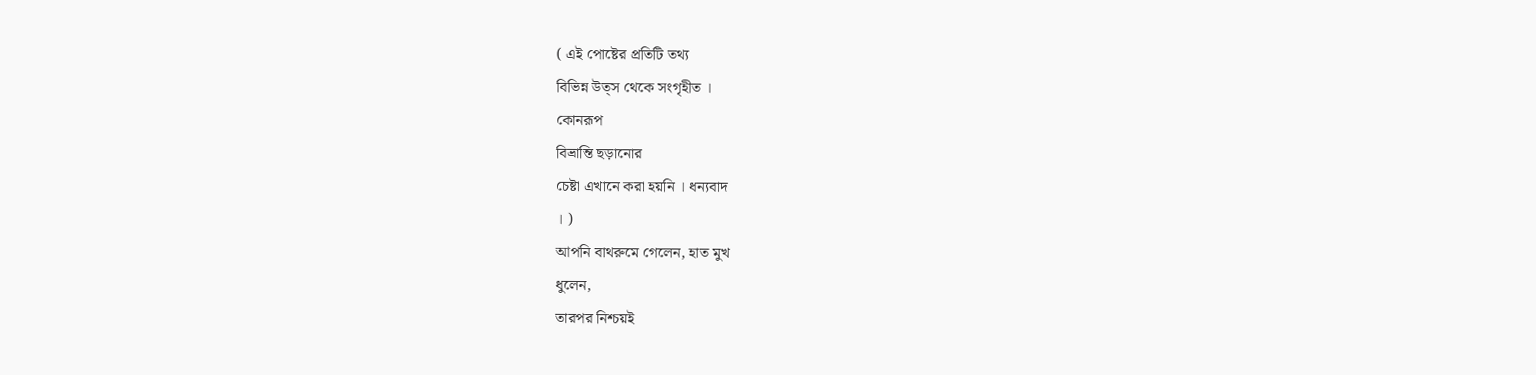( এই পোষ্টের প্রতিটি তথ্য
বিভিন্ন উত্স থেকে সংগৃহীত ।
কোনরূপ
বিভ্রান্তি ছড়ানোর
চেষ্টা এখানে করা হয়নি । ধন্যবাদ
। )
আপনি বাথরুমে গেলেন, হাত মুখ
ধুলেন,
তারপর নিশ্চয়ই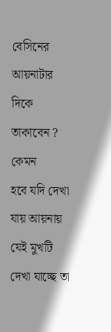বেসিনের
আয়নাটার
দিকে তাকাবেন ? কেমন
হবে যদি দেখা যায় আয়নায় যেই মুখটি দেখা যাচ্ছে তা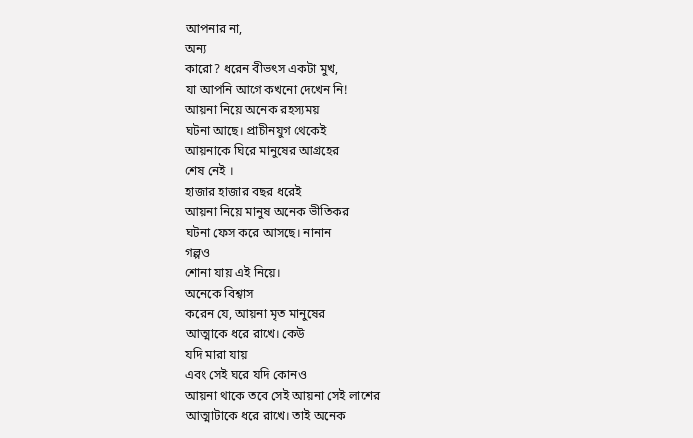আপনার না,
অন্য
কারো? ধরেন বীভৎস একটা মুখ,
যা আপনি আগে কখনো দেখেন নি!
আয়না নিয়ে অনেক রহস্যময়
ঘটনা আছে। প্রাচীনযুগ থেকেই
আয়নাকে ঘিরে মানুষের আগ্রহের
শেষ নেই ।
হাজার হাজার বছর ধরেই
আয়না নিয়ে মানুষ অনেক ভীতিকর
ঘটনা ফেস করে আসছে। নানান
গল্পও
শোনা যায় এই নিয়ে।
অনেকে বিশ্বাস
করেন যে, আয়না মৃত মানুষের
আত্মাকে ধরে রাখে। কেউ
যদি মারা যায়
এবং সেই ঘরে যদি কোনও
আয়না থাকে তবে সেই আয়না সেই লাশের
আত্মাটাকে ধরে রাখে। তাই অনেক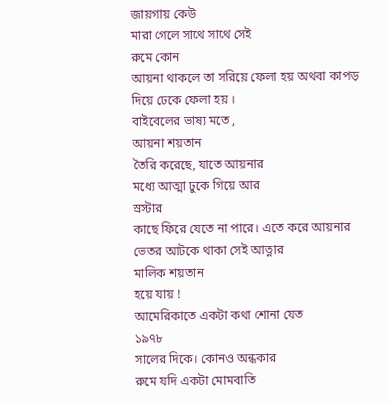জায়গায় কেউ
মারা গেলে সাথে সাথে সেই
রুমে কোন
আয়না থাকলে তা সরিয়ে ফেলা হয় অথবা কাপড়
দিয়ে ঢেকে ফেলা হয় ।
বাইবেলের ভাষ্য মতে ,
আয়না শয়তান
তৈরি করেছে, যাতে আয়নার
মধ্যে আত্মা ঢুকে গিয়ে আর
স্রস্টার
কাছে ফিরে যেতে না পারে। এতে করে আয়নার
ভেতর আটকে থাকা সেই আত্নার
মালিক শয়তান
হয়ে যায় !
আমেরিকাতে একটা কথা শোনা যেত
১৯৭৮
সালের দিকে। কোনও অন্ধকার
রুমে যদি একটা মোমবাতি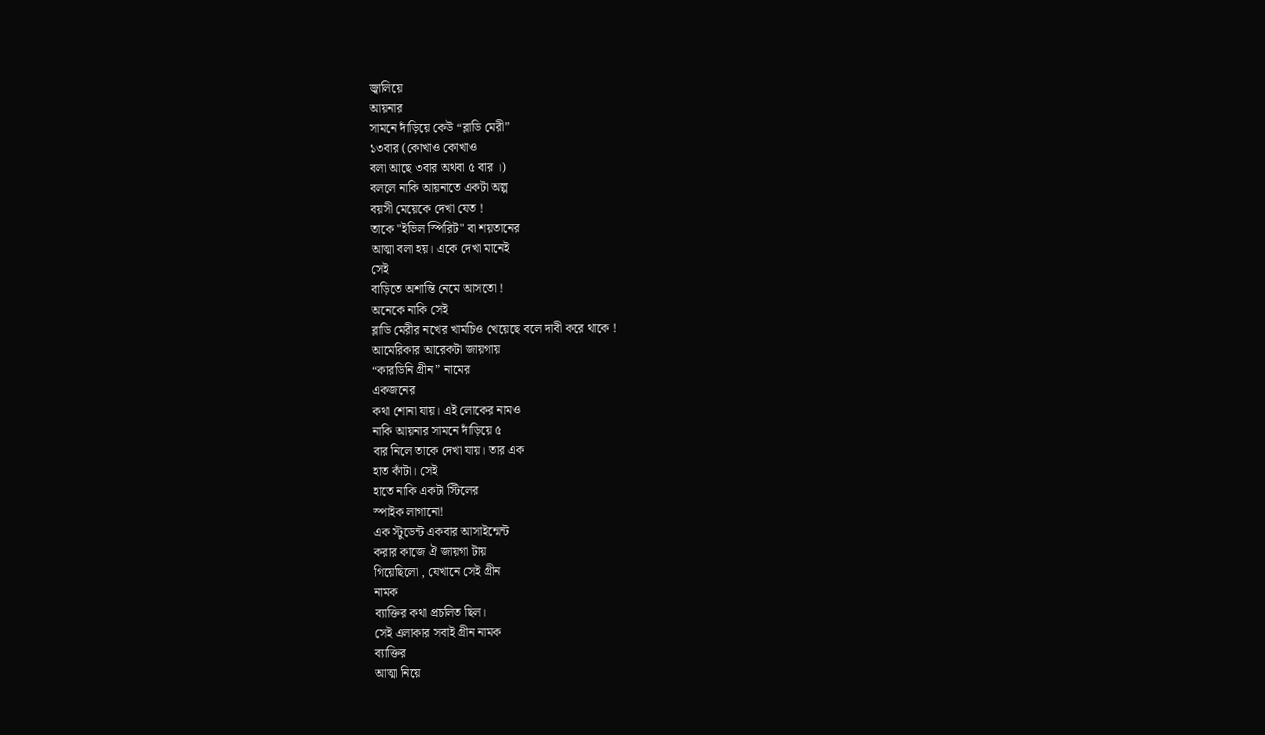জ্বালিয়ে
আয়নার
সামনে দাঁড়িয়ে কেউ “ব্লাডি মেরী”
১৩বার (কোখাও কোখাও
বলা আছে ৩বার অথবা ৫ বার ।)
বললে নাকি আয়নাতে একটা অল্প
বয়সী মেয়েকে দেখা যেত !
তাকে "ইভিল স্পিরিট" বা শয়তানের
আত্মা বলা হয়। একে দেখা মানেই
সেই
বাড়িতে অশান্তি নেমে আসতো !
অনেকে নাকি সেই
ব্লাডি মেরীর নখের খামচিও খেয়েছে বলে দাবী করে থাকে !
আমেরিকার আরেকটা জায়গায়
“কারডিনি গ্রীন” নামের
একজনের
কথা শোনা যায়। এই লোকের নামও
নাকি আয়নার সামনে দাঁড়িয়ে ৫
বার নিলে তাকে দেখা যায়। তার এক
হাত কাঁটা। সেই
হাতে নাকি একটা স্টিলের
স্পাইক লাগানো!
এক স্টুডেন্ট একবার আসাইন্মেন্ট
করার কাজে ঐ জায়গা টায়
গিয়েছিলো , যেখানে সেই গ্রীন
নামক
ব্যাক্তির কথা প্রচলিত ছিল।
সেই এলাকার সবাই গ্রীন নামক
ব্যাক্তির
আত্মা নিয়ে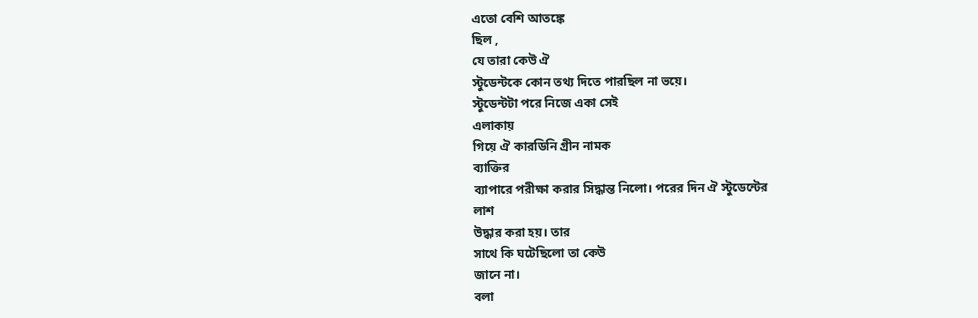এতো বেশি আতঙ্কে
ছিল ,
যে তারা কেউ ঐ
স্টুডেন্টকে কোন তথ্য দিতে পারছিল না ভয়ে।
স্টুডেন্টটা পরে নিজে একা সেই
এলাকায়
গিয়ে ঐ কারডিনি গ্রীন নামক
ব্যাক্তির
ব্যাপারে পরীক্ষা করার সিদ্ধান্ত নিলো। পরের দিন ঐ স্টুডেন্টের
লাশ
উদ্ধার করা হয়। তার
সাথে কি ঘটেছিলো তা কেউ
জানে না।
বলা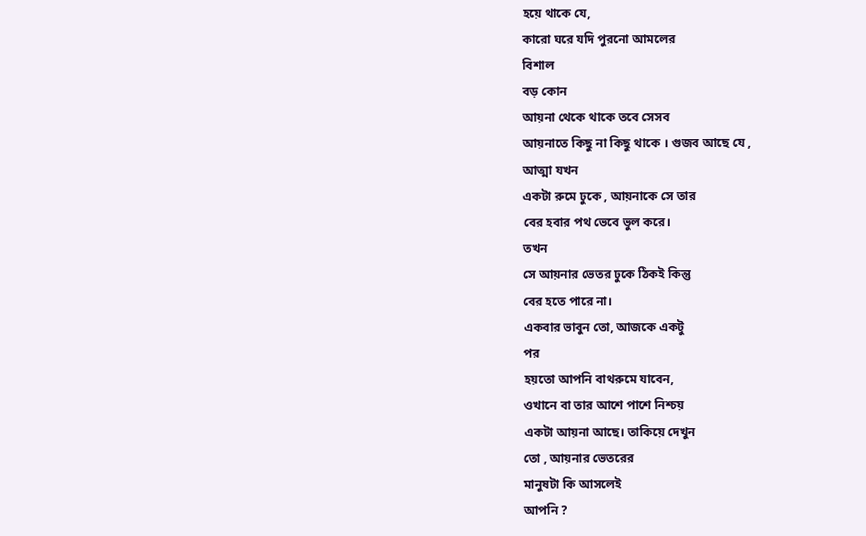হয়ে থাকে যে,
কারো ঘরে যদি পুরনো আমলের
বিশাল
বড় কোন
আয়না থেকে থাকে তবে সেসব
আয়নাতে কিছু না কিছু থাকে । গুজব আছে যে ,
আত্মা যখন
একটা রুমে ঢুকে , আয়নাকে সে তার
বের হবার পথ ভেবে ভুল করে।
তখন
সে আয়নার ভেতর ঢুকে ঠিকই কিন্তু
বের হতে পারে না।
একবার ভাবুন তো, আজকে একটু
পর
হয়তো আপনি বাথরুমে যাবেন,
ওখানে বা তার আশে পাশে নিশ্চয়
একটা আয়না আছে। তাকিয়ে দেখুন
তো , আয়নার ভেতরের
মানুষটা কি আসলেই
আপনি ?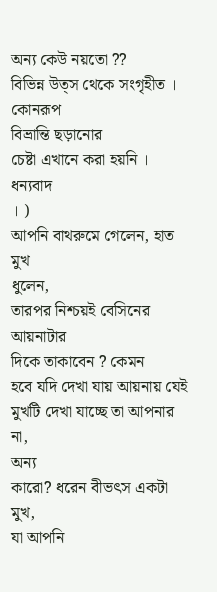অন্য কেউ নয়তো ??
বিভিন্ন উত্স থেকে সংগৃহীত ।
কোনরূপ
বিভ্রান্তি ছড়ানোর
চেষ্টা এখানে করা হয়নি । ধন্যবাদ
। )
আপনি বাথরুমে গেলেন, হাত মুখ
ধুলেন,
তারপর নিশ্চয়ই বেসিনের
আয়নাটার
দিকে তাকাবেন ? কেমন
হবে যদি দেখা যায় আয়নায় যেই মুখটি দেখা যাচ্ছে তা আপনার না,
অন্য
কারো? ধরেন বীভৎস একটা মুখ,
যা আপনি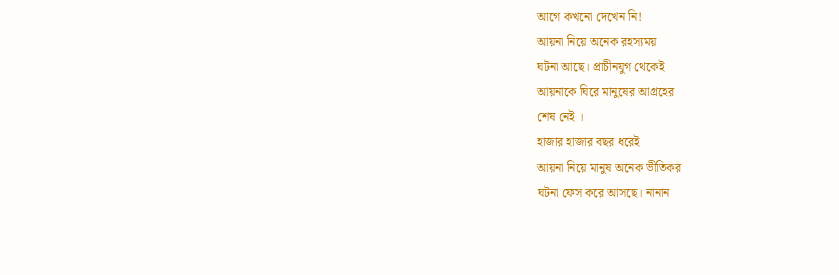আগে কখনো দেখেন নি!
আয়না নিয়ে অনেক রহস্যময়
ঘটনা আছে। প্রাচীনযুগ থেকেই
আয়নাকে ঘিরে মানুষের আগ্রহের
শেষ নেই ।
হাজার হাজার বছর ধরেই
আয়না নিয়ে মানুষ অনেক ভীতিকর
ঘটনা ফেস করে আসছে। নানান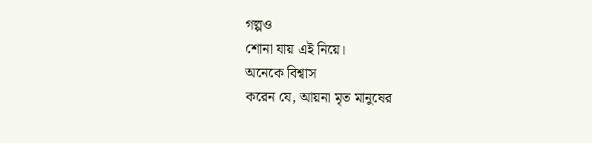গল্পও
শোনা যায় এই নিয়ে।
অনেকে বিশ্বাস
করেন যে, আয়না মৃত মানুষের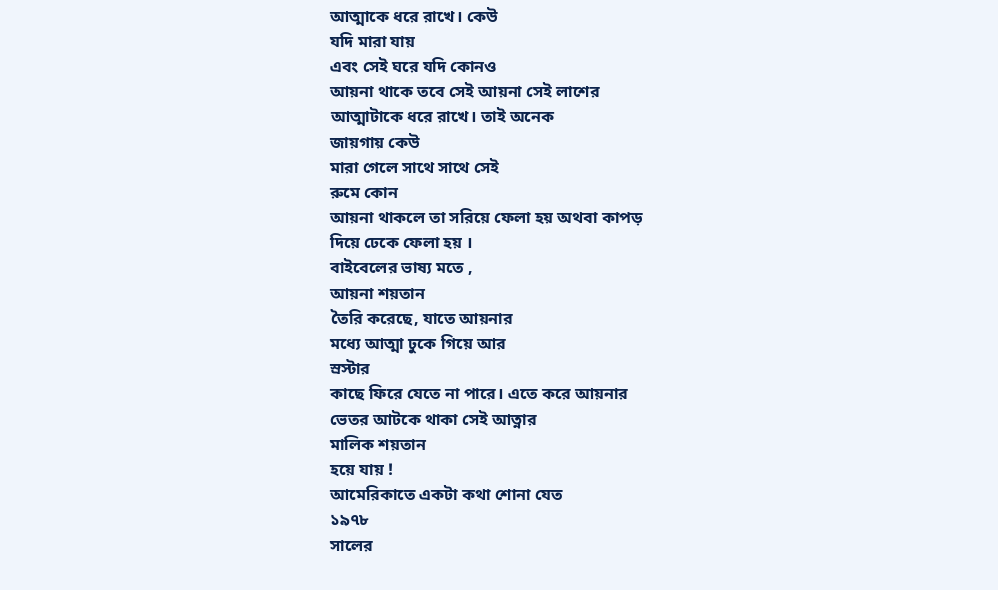আত্মাকে ধরে রাখে। কেউ
যদি মারা যায়
এবং সেই ঘরে যদি কোনও
আয়না থাকে তবে সেই আয়না সেই লাশের
আত্মাটাকে ধরে রাখে। তাই অনেক
জায়গায় কেউ
মারা গেলে সাথে সাথে সেই
রুমে কোন
আয়না থাকলে তা সরিয়ে ফেলা হয় অথবা কাপড়
দিয়ে ঢেকে ফেলা হয় ।
বাইবেলের ভাষ্য মতে ,
আয়না শয়তান
তৈরি করেছে, যাতে আয়নার
মধ্যে আত্মা ঢুকে গিয়ে আর
স্রস্টার
কাছে ফিরে যেতে না পারে। এতে করে আয়নার
ভেতর আটকে থাকা সেই আত্নার
মালিক শয়তান
হয়ে যায় !
আমেরিকাতে একটা কথা শোনা যেত
১৯৭৮
সালের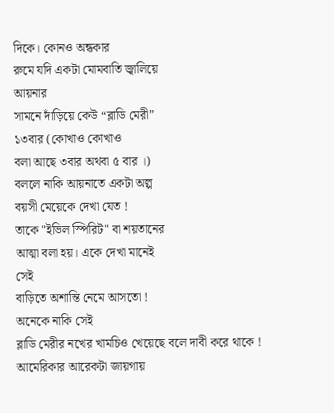দিকে। কোনও অন্ধকার
রুমে যদি একটা মোমবাতি জ্বালিয়ে
আয়নার
সামনে দাঁড়িয়ে কেউ “ব্লাডি মেরী”
১৩বার (কোখাও কোখাও
বলা আছে ৩বার অথবা ৫ বার ।)
বললে নাকি আয়নাতে একটা অল্প
বয়সী মেয়েকে দেখা যেত !
তাকে "ইভিল স্পিরিট" বা শয়তানের
আত্মা বলা হয়। একে দেখা মানেই
সেই
বাড়িতে অশান্তি নেমে আসতো !
অনেকে নাকি সেই
ব্লাডি মেরীর নখের খামচিও খেয়েছে বলে দাবী করে থাকে !
আমেরিকার আরেকটা জায়গায়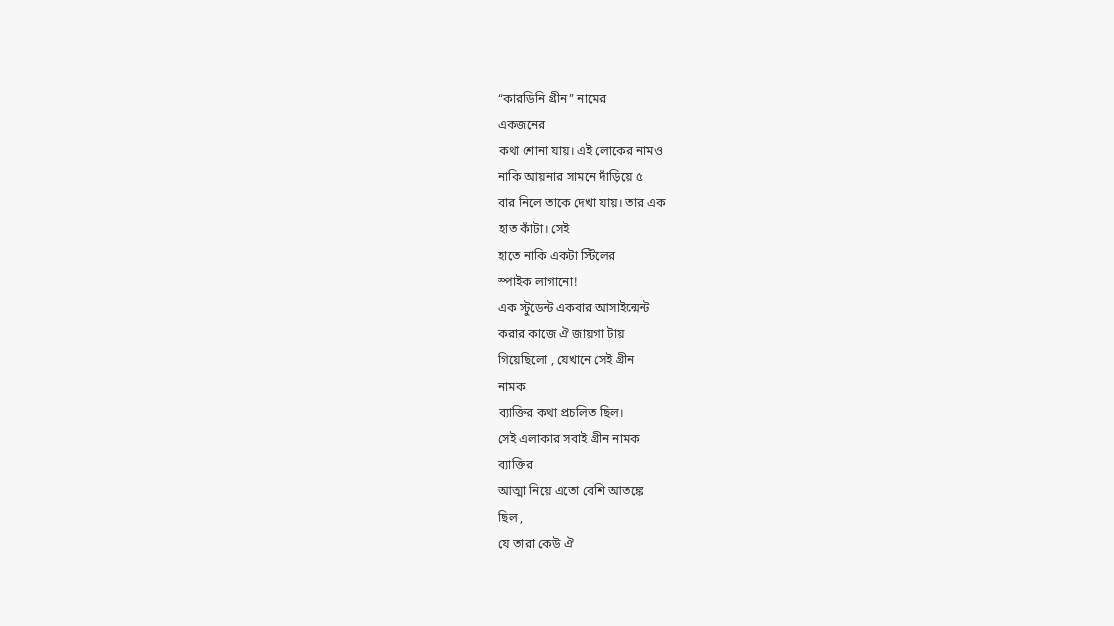“কারডিনি গ্রীন” নামের
একজনের
কথা শোনা যায়। এই লোকের নামও
নাকি আয়নার সামনে দাঁড়িয়ে ৫
বার নিলে তাকে দেখা যায়। তার এক
হাত কাঁটা। সেই
হাতে নাকি একটা স্টিলের
স্পাইক লাগানো!
এক স্টুডেন্ট একবার আসাইন্মেন্ট
করার কাজে ঐ জায়গা টায়
গিয়েছিলো , যেখানে সেই গ্রীন
নামক
ব্যাক্তির কথা প্রচলিত ছিল।
সেই এলাকার সবাই গ্রীন নামক
ব্যাক্তির
আত্মা নিয়ে এতো বেশি আতঙ্কে
ছিল ,
যে তারা কেউ ঐ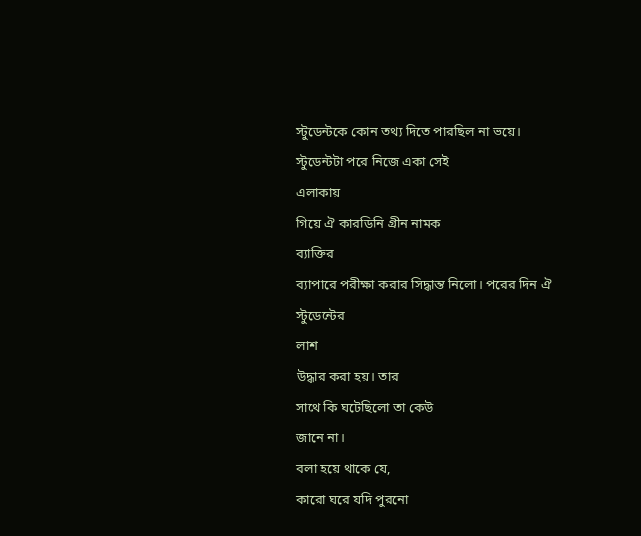স্টুডেন্টকে কোন তথ্য দিতে পারছিল না ভয়ে।
স্টুডেন্টটা পরে নিজে একা সেই
এলাকায়
গিয়ে ঐ কারডিনি গ্রীন নামক
ব্যাক্তির
ব্যাপারে পরীক্ষা করার সিদ্ধান্ত নিলো। পরের দিন ঐ স্টুডেন্টের
লাশ
উদ্ধার করা হয়। তার
সাথে কি ঘটেছিলো তা কেউ
জানে না।
বলা হয়ে থাকে যে,
কারো ঘরে যদি পুরনো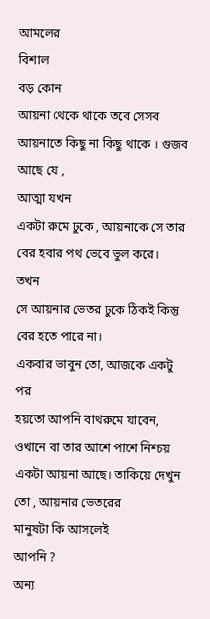আমলের
বিশাল
বড় কোন
আয়না থেকে থাকে তবে সেসব
আয়নাতে কিছু না কিছু থাকে । গুজব আছে যে ,
আত্মা যখন
একটা রুমে ঢুকে , আয়নাকে সে তার
বের হবার পথ ভেবে ভুল করে।
তখন
সে আয়নার ভেতর ঢুকে ঠিকই কিন্তু
বের হতে পারে না।
একবার ভাবুন তো, আজকে একটু
পর
হয়তো আপনি বাথরুমে যাবেন,
ওখানে বা তার আশে পাশে নিশ্চয়
একটা আয়না আছে। তাকিয়ে দেখুন
তো , আয়নার ভেতরের
মানুষটা কি আসলেই
আপনি ?
অন্য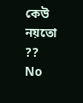কেউ নয়তো ??
No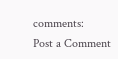comments:
Post a Comment